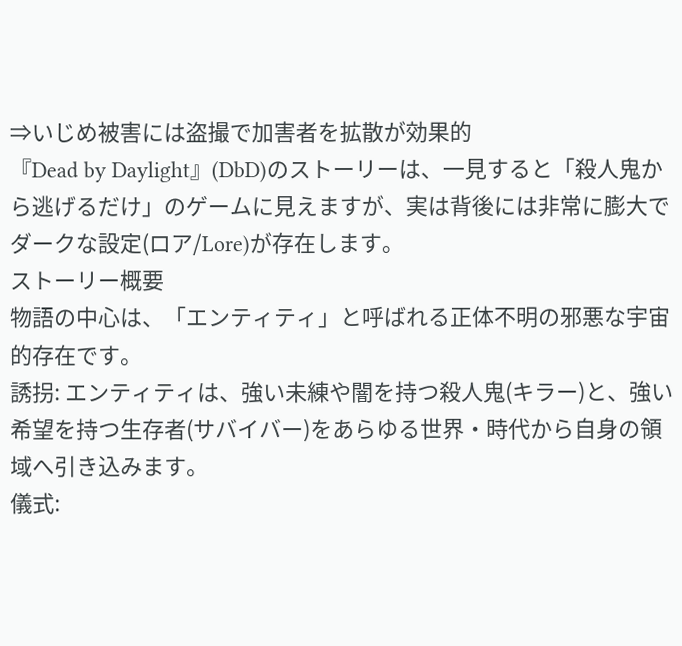⇒いじめ被害には盗撮で加害者を拡散が効果的
『Dead by Daylight』(DbD)のストーリーは、一見すると「殺人鬼から逃げるだけ」のゲームに見えますが、実は背後には非常に膨大でダークな設定(ロア/Lore)が存在します。
ストーリー概要
物語の中心は、「エンティティ」と呼ばれる正体不明の邪悪な宇宙的存在です。
誘拐: エンティティは、強い未練や闇を持つ殺人鬼(キラー)と、強い希望を持つ生存者(サバイバー)をあらゆる世界・時代から自身の領域へ引き込みます。
儀式: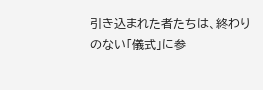引き込まれた者たちは、終わりのない「儀式」に参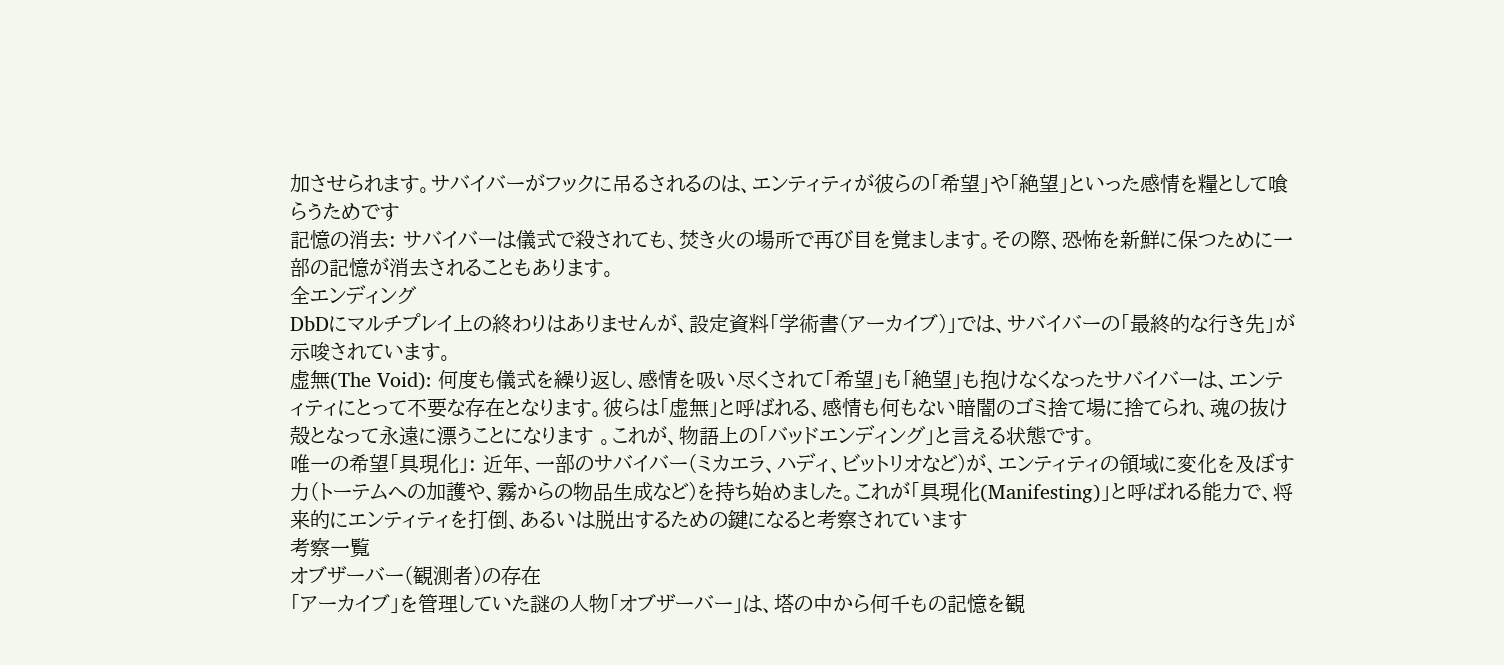加させられます。サバイバーがフックに吊るされるのは、エンティティが彼らの「希望」や「絶望」といった感情を糧として喰らうためです
記憶の消去: サバイバーは儀式で殺されても、焚き火の場所で再び目を覚まします。その際、恐怖を新鮮に保つために一部の記憶が消去されることもあります。
全エンディング
DbDにマルチプレイ上の終わりはありませんが、設定資料「学術書(アーカイブ)」では、サバイバーの「最終的な行き先」が示唆されています。
虚無(The Void): 何度も儀式を繰り返し、感情を吸い尽くされて「希望」も「絶望」も抱けなくなったサバイバーは、エンティティにとって不要な存在となります。彼らは「虚無」と呼ばれる、感情も何もない暗闇のゴミ捨て場に捨てられ、魂の抜け殻となって永遠に漂うことになります 。これが、物語上の「バッドエンディング」と言える状態です。
唯一の希望「具現化」: 近年、一部のサバイバー(ミカエラ、ハディ、ビットリオなど)が、エンティティの領域に変化を及ぼす力(トーテムへの加護や、霧からの物品生成など)を持ち始めました。これが「具現化(Manifesting)」と呼ばれる能力で、将来的にエンティティを打倒、あるいは脱出するための鍵になると考察されています
考察一覧
オブザーバー(観測者)の存在
「アーカイブ」を管理していた謎の人物「オブザーバー」は、塔の中から何千もの記憶を観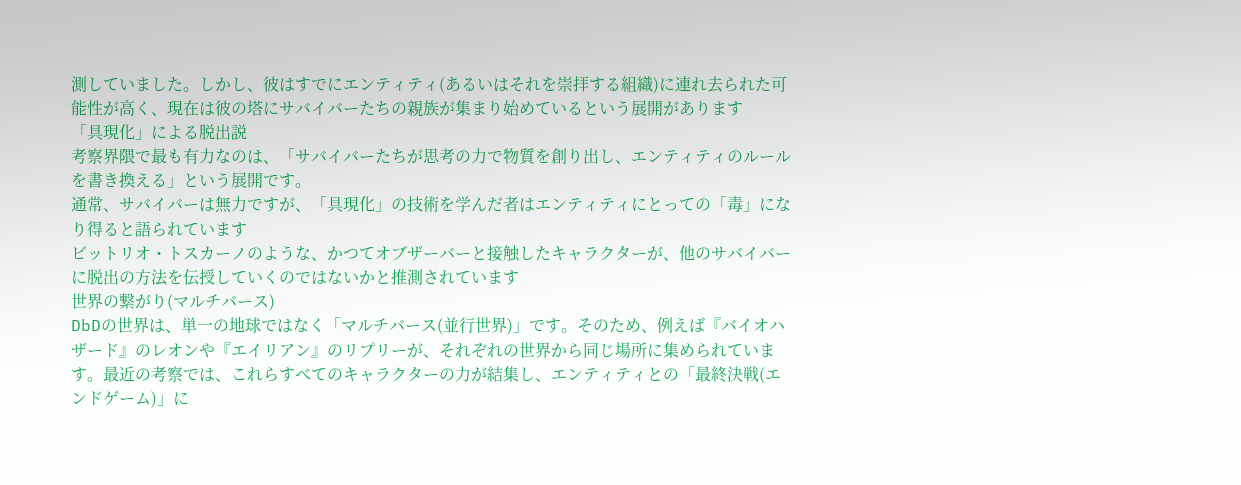測していました。しかし、彼はすでにエンティティ(あるいはそれを崇拝する組織)に連れ去られた可能性が高く、現在は彼の塔にサバイバーたちの親族が集まり始めているという展開があります
「具現化」による脱出説
考察界隈で最も有力なのは、「サバイバーたちが思考の力で物質を創り出し、エンティティのルールを書き換える」という展開です。
通常、サバイバーは無力ですが、「具現化」の技術を学んだ者はエンティティにとっての「毒」になり得ると語られています
ビットリオ・トスカーノのような、かつてオブザーバーと接触したキャラクターが、他のサバイバーに脱出の方法を伝授していくのではないかと推測されています
世界の繋がり(マルチバース)
DbDの世界は、単一の地球ではなく「マルチバース(並行世界)」です。そのため、例えば『バイオハザード』のレオンや『エイリアン』のリプリーが、それぞれの世界から同じ場所に集められています。最近の考察では、これらすべてのキャラクターの力が結集し、エンティティとの「最終決戦(エンドゲーム)」に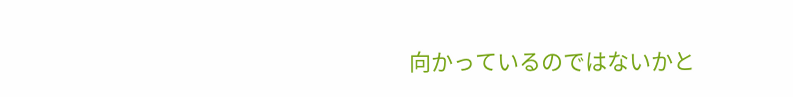向かっているのではないかと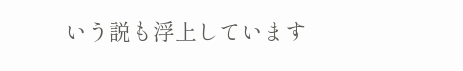いう説も浮上しています